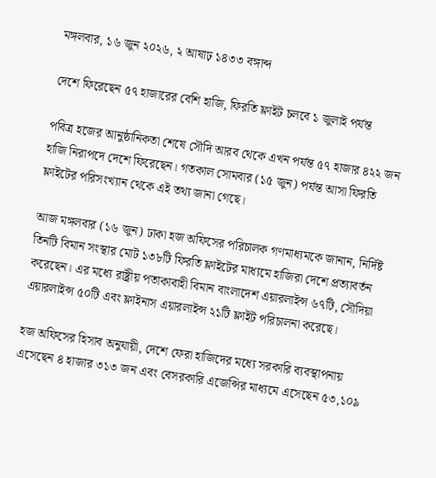মঙ্গলবার, ১৬ জুন ২০২৬, ২ আষাঢ় ১৪৩৩ বঙ্গাব্দ

দেশে ফিরেছেন ৫৭ হাজারের বেশি হাজি, ফিরতি ফ্লাইট চলবে ১ জুলাই পর্যন্ত

পবিত্র হজের আনুষ্ঠানিকতা শেষে সৌদি আরব থেকে এখন পর্যন্ত ৫৭ হাজার ৪২২ জন হাজি নিরাপদে দেশে ফিরেছেন। গতকাল সোমবার (১৫ জুন) পর্যন্ত আসা ফিরতি ফ্লাইটের পরিসংখ্যান থেকে এই তথ্য জানা গেছে।

আজ মঙ্গলবার (১৬ জুন) ঢাকা হজ অফিসের পরিচালক গণমাধ্যমকে জানান, নির্দিষ্ট তিনটি বিমান সংস্থার মোট ১৩৮টি ফিরতি ফ্লাইটের মাধ্যমে হাজিরা দেশে প্রত্যাবর্তন করেছেন। এর মধ্যে রাষ্ট্রীয় পতাকাবাহী বিমান বাংলাদেশ এয়ারলাইন্স ৬৭টি, সৌদিয়া এয়ারলাইন্স ৫০টি এবং ফ্লাইনাস এয়ারলাইন্স ২১টি ফ্লাইট পরিচালনা করেছে।

হজ অফিসের হিসাব অনুযায়ী, দেশে ফেরা হাজিদের মধ্যে সরকারি ব্যবস্থাপনায় এসেছেন ৪ হাজার ৩১৩ জন এবং বেসরকারি এজেন্সির মাধ্যমে এসেছেন ৫৩,১০৯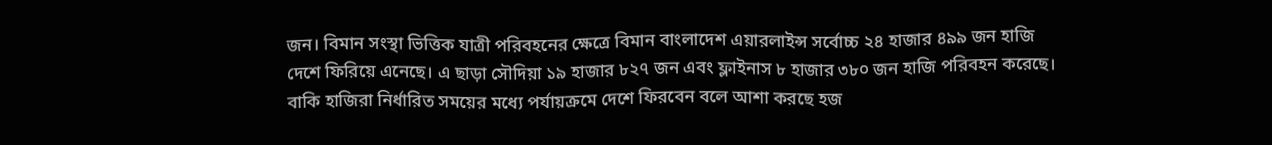জন। বিমান সংস্থা ভিত্তিক যাত্রী পরিবহনের ক্ষেত্রে বিমান বাংলাদেশ এয়ারলাইন্স সর্বোচ্চ ২৪ হাজার ৪৯৯ জন হাজি দেশে ফিরিয়ে এনেছে। এ ছাড়া সৌদিয়া ১৯ হাজার ৮২৭ জন এবং ফ্লাইনাস ৮ হাজার ৩৮০ জন হাজি পরিবহন করেছে। বাকি হাজিরা নির্ধারিত সময়ের মধ্যে পর্যায়ক্রমে দেশে ফিরবেন বলে আশা করছে হজ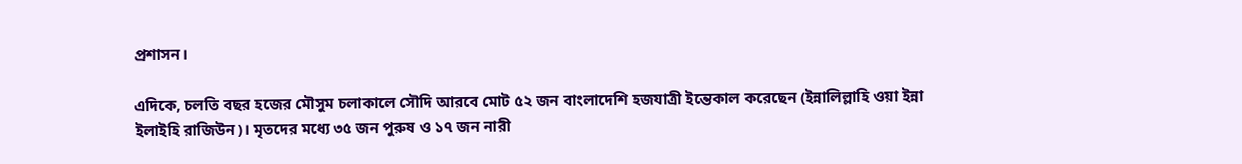প্রশাসন।

এদিকে, চলতি বছর হজের মৌসুম চলাকালে সৌদি আরবে মোট ৫২ জন বাংলাদেশি হজযাত্রী ইন্তেকাল করেছেন (ইন্নালিল্লাহি ওয়া ইন্না ইলাইহি রাজিউন)। মৃতদের মধ্যে ৩৫ জন পুরুষ ও ১৭ জন নারী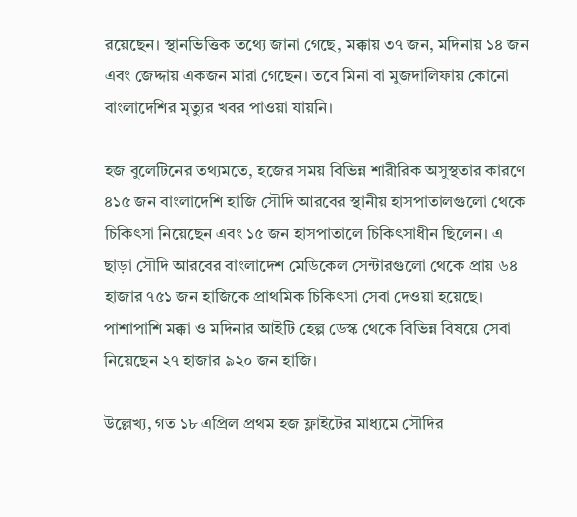রয়েছেন। স্থানভিত্তিক তথ্যে জানা গেছে, মক্কায় ৩৭ জন, মদিনায় ১৪ জন এবং জেদ্দায় একজন মারা গেছেন। তবে মিনা বা মুজদালিফায় কোনো বাংলাদেশির মৃত্যুর খবর পাওয়া যায়নি।

হজ বুলেটিনের তথ্যমতে, হজের সময় বিভিন্ন শারীরিক অসুস্থতার কারণে ৪১৫ জন বাংলাদেশি হাজি সৌদি আরবের স্থানীয় হাসপাতালগুলো থেকে চিকিৎসা নিয়েছেন এবং ১৫ জন হাসপাতালে চিকিৎসাধীন ছিলেন। এ ছাড়া সৌদি আরবের বাংলাদেশ মেডিকেল সেন্টারগুলো থেকে প্রায় ৬৪ হাজার ৭৫১ জন হাজিকে প্রাথমিক চিকিৎসা সেবা দেওয়া হয়েছে। পাশাপাশি মক্কা ও মদিনার আইটি হেল্প ডেস্ক থেকে বিভিন্ন বিষয়ে সেবা নিয়েছেন ২৭ হাজার ৯২০ জন হাজি।

উল্লেখ্য, গত ১৮ এপ্রিল প্রথম হজ ফ্লাইটের মাধ্যমে সৌদির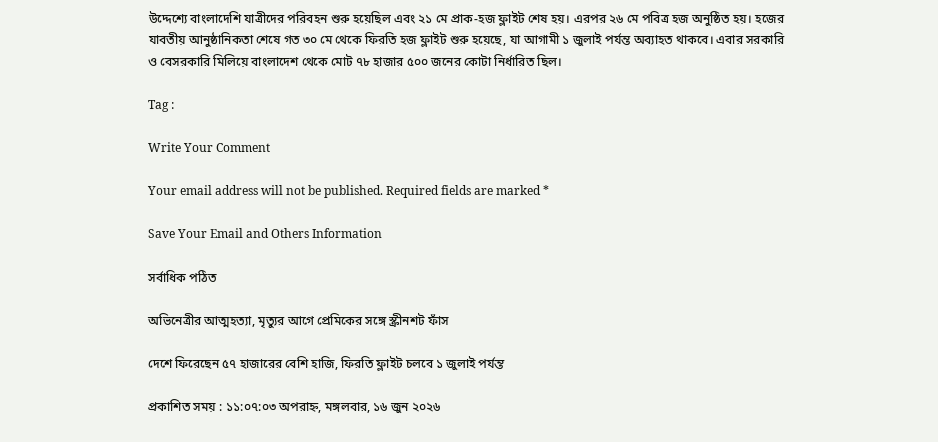উদ্দেশ্যে বাংলাদেশি যাত্রীদের পরিবহন শুরু হয়েছিল এবং ২১ মে প্রাক-হজ ফ্লাইট শেষ হয়। এরপর ২৬ মে পবিত্র হজ অনুষ্ঠিত হয়। হজের যাবতীয় আনুষ্ঠানিকতা শেষে গত ৩০ মে থেকে ফিরতি হজ ফ্লাইট শুরু হয়েছে, যা আগামী ১ জুলাই পর্যন্ত অব্যাহত থাকবে। এবার সরকারি ও বেসরকারি মিলিয়ে বাংলাদেশ থেকে মোট ৭৮ হাজার ৫০০ জনের কোটা নির্ধারিত ছিল।

Tag :

Write Your Comment

Your email address will not be published. Required fields are marked *

Save Your Email and Others Information

সর্বাধিক পঠিত

অভিনেত্রীর আত্মহত্যা, মৃত্যুর আগে প্রেমিকের সঙ্গে স্ক্রীনশট ফাঁস

দেশে ফিরেছেন ৫৭ হাজারের বেশি হাজি, ফিরতি ফ্লাইট চলবে ১ জুলাই পর্যন্ত

প্রকাশিত সময় : ১১:০৭:০৩ অপরাহ্ন, মঙ্গলবার, ১৬ জুন ২০২৬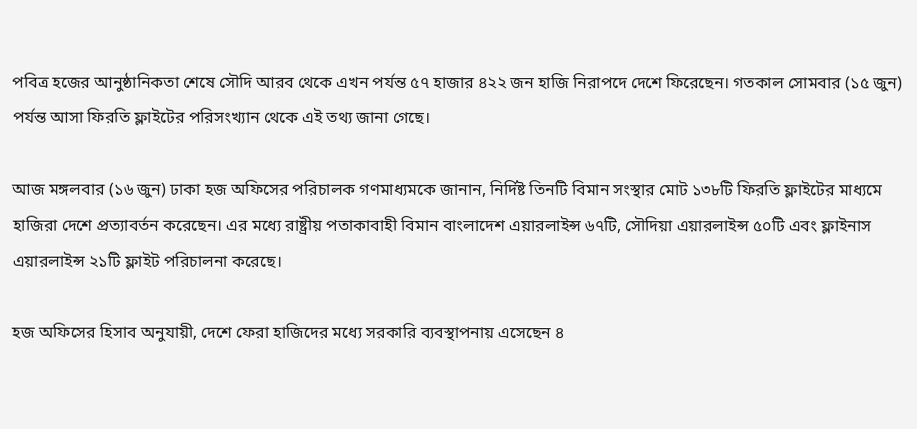পবিত্র হজের আনুষ্ঠানিকতা শেষে সৌদি আরব থেকে এখন পর্যন্ত ৫৭ হাজার ৪২২ জন হাজি নিরাপদে দেশে ফিরেছেন। গতকাল সোমবার (১৫ জুন) পর্যন্ত আসা ফিরতি ফ্লাইটের পরিসংখ্যান থেকে এই তথ্য জানা গেছে।

আজ মঙ্গলবার (১৬ জুন) ঢাকা হজ অফিসের পরিচালক গণমাধ্যমকে জানান, নির্দিষ্ট তিনটি বিমান সংস্থার মোট ১৩৮টি ফিরতি ফ্লাইটের মাধ্যমে হাজিরা দেশে প্রত্যাবর্তন করেছেন। এর মধ্যে রাষ্ট্রীয় পতাকাবাহী বিমান বাংলাদেশ এয়ারলাইন্স ৬৭টি, সৌদিয়া এয়ারলাইন্স ৫০টি এবং ফ্লাইনাস এয়ারলাইন্স ২১টি ফ্লাইট পরিচালনা করেছে।

হজ অফিসের হিসাব অনুযায়ী, দেশে ফেরা হাজিদের মধ্যে সরকারি ব্যবস্থাপনায় এসেছেন ৪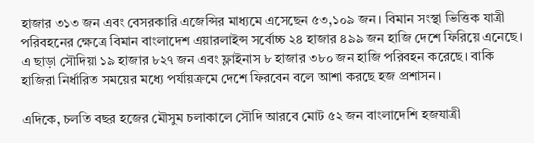হাজার ৩১৩ জন এবং বেসরকারি এজেন্সির মাধ্যমে এসেছেন ৫৩,১০৯ জন। বিমান সংস্থা ভিত্তিক যাত্রী পরিবহনের ক্ষেত্রে বিমান বাংলাদেশ এয়ারলাইন্স সর্বোচ্চ ২৪ হাজার ৪৯৯ জন হাজি দেশে ফিরিয়ে এনেছে। এ ছাড়া সৌদিয়া ১৯ হাজার ৮২৭ জন এবং ফ্লাইনাস ৮ হাজার ৩৮০ জন হাজি পরিবহন করেছে। বাকি হাজিরা নির্ধারিত সময়ের মধ্যে পর্যায়ক্রমে দেশে ফিরবেন বলে আশা করছে হজ প্রশাসন।

এদিকে, চলতি বছর হজের মৌসুম চলাকালে সৌদি আরবে মোট ৫২ জন বাংলাদেশি হজযাত্রী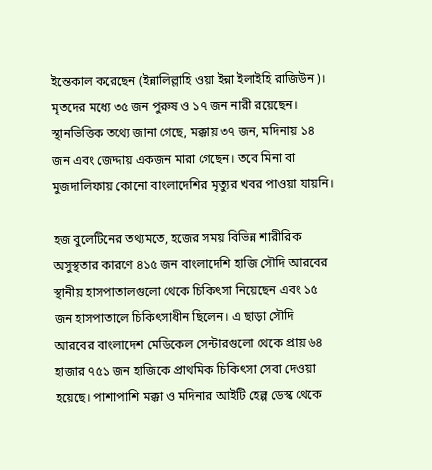ইন্তেকাল করেছেন (ইন্নালিল্লাহি ওয়া ইন্না ইলাইহি রাজিউন)। মৃতদের মধ্যে ৩৫ জন পুরুষ ও ১৭ জন নারী রয়েছেন। স্থানভিত্তিক তথ্যে জানা গেছে, মক্কায় ৩৭ জন, মদিনায় ১৪ জন এবং জেদ্দায় একজন মারা গেছেন। তবে মিনা বা মুজদালিফায় কোনো বাংলাদেশির মৃত্যুর খবর পাওয়া যায়নি।

হজ বুলেটিনের তথ্যমতে, হজের সময় বিভিন্ন শারীরিক অসুস্থতার কারণে ৪১৫ জন বাংলাদেশি হাজি সৌদি আরবের স্থানীয় হাসপাতালগুলো থেকে চিকিৎসা নিয়েছেন এবং ১৫ জন হাসপাতালে চিকিৎসাধীন ছিলেন। এ ছাড়া সৌদি আরবের বাংলাদেশ মেডিকেল সেন্টারগুলো থেকে প্রায় ৬৪ হাজার ৭৫১ জন হাজিকে প্রাথমিক চিকিৎসা সেবা দেওয়া হয়েছে। পাশাপাশি মক্কা ও মদিনার আইটি হেল্প ডেস্ক থেকে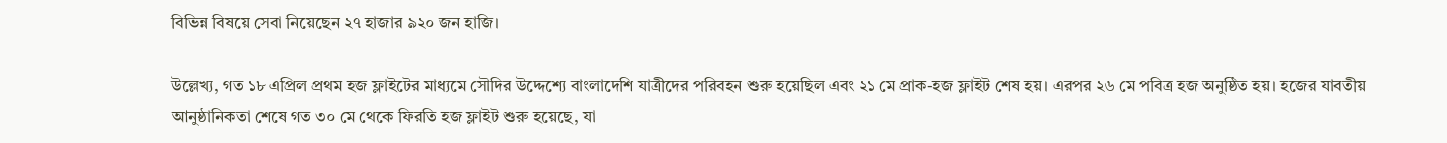বিভিন্ন বিষয়ে সেবা নিয়েছেন ২৭ হাজার ৯২০ জন হাজি।

উল্লেখ্য, গত ১৮ এপ্রিল প্রথম হজ ফ্লাইটের মাধ্যমে সৌদির উদ্দেশ্যে বাংলাদেশি যাত্রীদের পরিবহন শুরু হয়েছিল এবং ২১ মে প্রাক-হজ ফ্লাইট শেষ হয়। এরপর ২৬ মে পবিত্র হজ অনুষ্ঠিত হয়। হজের যাবতীয় আনুষ্ঠানিকতা শেষে গত ৩০ মে থেকে ফিরতি হজ ফ্লাইট শুরু হয়েছে, যা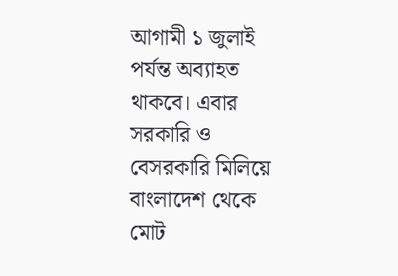আগামী ১ জুলাই পর্যন্ত অব্যাহত থাকবে। এবার সরকারি ও বেসরকারি মিলিয়ে বাংলাদেশ থেকে মোট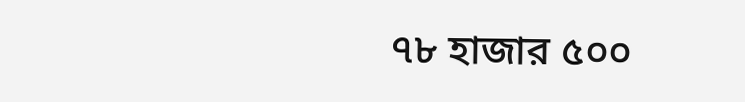৭৮ হাজার ৫০০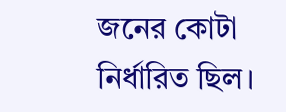জনের কোটা নির্ধারিত ছিল।